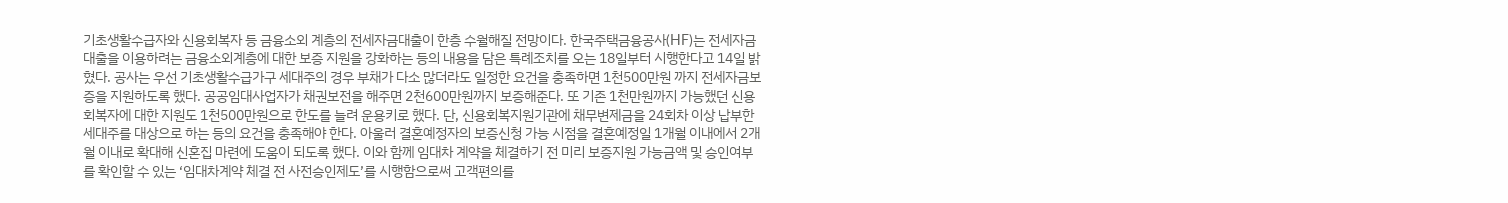기초생활수급자와 신용회복자 등 금융소외 계층의 전세자금대출이 한층 수월해질 전망이다. 한국주택금융공사(HF)는 전세자금대출을 이용하려는 금융소외계층에 대한 보증 지원을 강화하는 등의 내용을 담은 특례조치를 오는 18일부터 시행한다고 14일 밝혔다. 공사는 우선 기초생활수급가구 세대주의 경우 부채가 다소 많더라도 일정한 요건을 충족하면 1천500만원 까지 전세자금보증을 지원하도록 했다. 공공임대사업자가 채권보전을 해주면 2천600만원까지 보증해준다. 또 기존 1천만원까지 가능했던 신용회복자에 대한 지원도 1천500만원으로 한도를 늘려 운용키로 했다. 단, 신용회복지원기관에 채무변제금을 24회차 이상 납부한 세대주를 대상으로 하는 등의 요건을 충족해야 한다. 아울러 결혼예정자의 보증신청 가능 시점을 결혼예정일 1개월 이내에서 2개월 이내로 확대해 신혼집 마련에 도움이 되도록 했다. 이와 함께 임대차 계약을 체결하기 전 미리 보증지원 가능금액 및 승인여부를 확인할 수 있는 ‘임대차계약 체결 전 사전승인제도’를 시행함으로써 고객편의를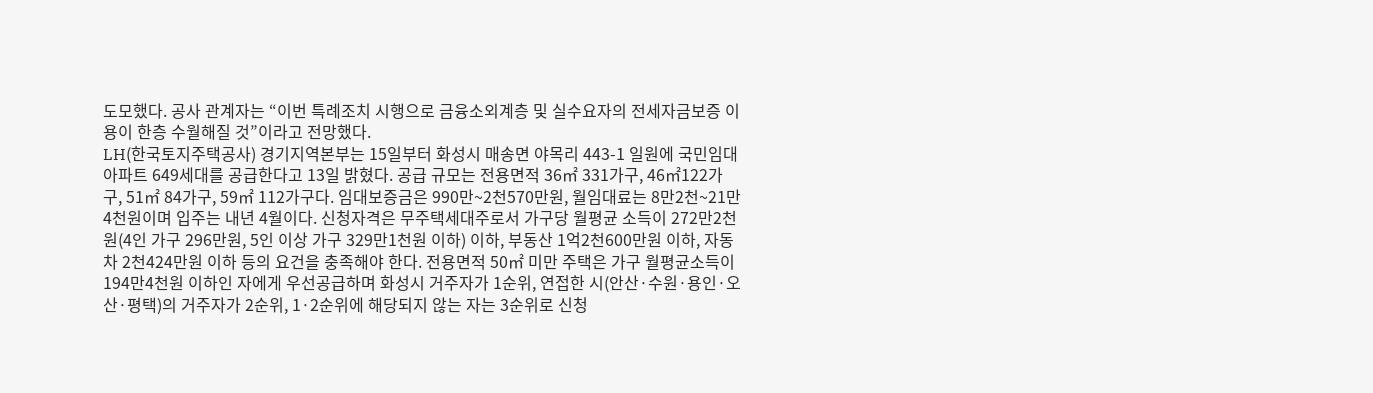도모했다. 공사 관계자는 “이번 특례조치 시행으로 금융소외계층 및 실수요자의 전세자금보증 이용이 한층 수월해질 것”이라고 전망했다.
LH(한국토지주택공사) 경기지역본부는 15일부터 화성시 매송면 야목리 443-1 일원에 국민임대아파트 649세대를 공급한다고 13일 밝혔다. 공급 규모는 전용면적 36㎡ 331가구, 46㎡122가구, 51㎡ 84가구, 59㎡ 112가구다. 임대보증금은 990만~2천570만원, 월임대료는 8만2천~21만4천원이며 입주는 내년 4월이다. 신청자격은 무주택세대주로서 가구당 월평균 소득이 272만2천원(4인 가구 296만원, 5인 이상 가구 329만1천원 이하) 이하, 부동산 1억2천600만원 이하, 자동차 2천424만원 이하 등의 요건을 충족해야 한다. 전용면적 50㎡ 미만 주택은 가구 월평균소득이 194만4천원 이하인 자에게 우선공급하며 화성시 거주자가 1순위, 연접한 시(안산·수원·용인·오산·평택)의 거주자가 2순위, 1·2순위에 해당되지 않는 자는 3순위로 신청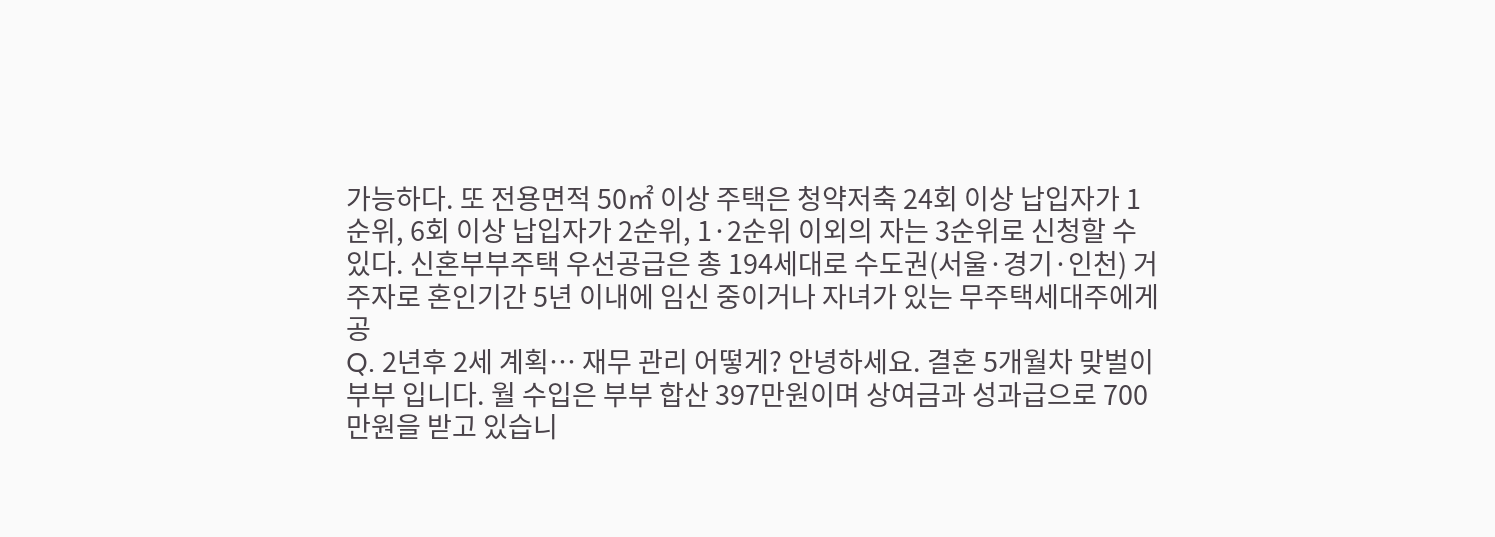가능하다. 또 전용면적 50㎡ 이상 주택은 청약저축 24회 이상 납입자가 1순위, 6회 이상 납입자가 2순위, 1·2순위 이외의 자는 3순위로 신청할 수 있다. 신혼부부주택 우선공급은 총 194세대로 수도권(서울·경기·인천) 거주자로 혼인기간 5년 이내에 임신 중이거나 자녀가 있는 무주택세대주에게 공
Q. 2년후 2세 계획… 재무 관리 어떻게? 안녕하세요. 결혼 5개월차 맞벌이 부부 입니다. 월 수입은 부부 합산 397만원이며 상여금과 성과급으로 700만원을 받고 있습니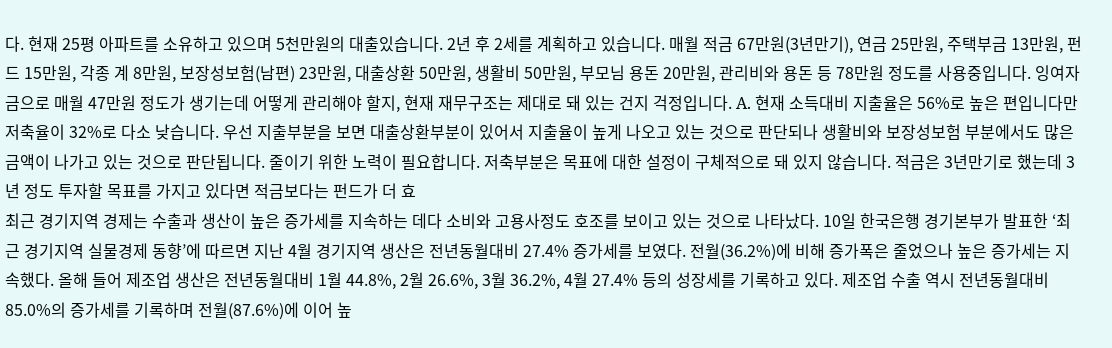다. 현재 25평 아파트를 소유하고 있으며 5천만원의 대출있습니다. 2년 후 2세를 계획하고 있습니다. 매월 적금 67만원(3년만기), 연금 25만원, 주택부금 13만원, 펀드 15만원, 각종 계 8만원, 보장성보험(남편) 23만원, 대출상환 50만원, 생활비 50만원, 부모님 용돈 20만원, 관리비와 용돈 등 78만원 정도를 사용중입니다. 잉여자금으로 매월 47만원 정도가 생기는데 어떻게 관리해야 할지, 현재 재무구조는 제대로 돼 있는 건지 걱정입니다. A. 현재 소득대비 지출율은 56%로 높은 편입니다만 저축율이 32%로 다소 낮습니다. 우선 지출부분을 보면 대출상환부분이 있어서 지출율이 높게 나오고 있는 것으로 판단되나 생활비와 보장성보험 부분에서도 많은 금액이 나가고 있는 것으로 판단됩니다. 줄이기 위한 노력이 필요합니다. 저축부분은 목표에 대한 설정이 구체적으로 돼 있지 않습니다. 적금은 3년만기로 했는데 3년 정도 투자할 목표를 가지고 있다면 적금보다는 펀드가 더 효
최근 경기지역 경제는 수출과 생산이 높은 증가세를 지속하는 데다 소비와 고용사정도 호조를 보이고 있는 것으로 나타났다. 10일 한국은행 경기본부가 발표한 ‘최근 경기지역 실물경제 동향’에 따르면 지난 4월 경기지역 생산은 전년동월대비 27.4% 증가세를 보였다. 전월(36.2%)에 비해 증가폭은 줄었으나 높은 증가세는 지속했다. 올해 들어 제조업 생산은 전년동월대비 1월 44.8%, 2월 26.6%, 3월 36.2%, 4월 27.4% 등의 성장세를 기록하고 있다. 제조업 수출 역시 전년동월대비 85.0%의 증가세를 기록하며 전월(87.6%)에 이어 높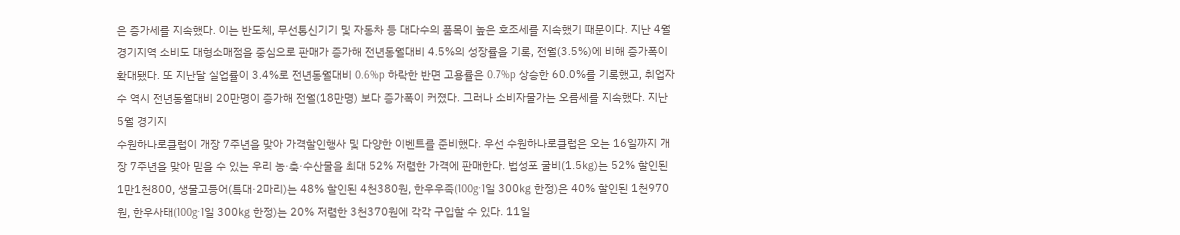은 증가세를 지속했다. 이는 반도체, 무선통신기기 및 자동차 등 대다수의 품목이 높은 호조세를 지속했기 때문이다. 지난 4월 경기지역 소비도 대형소매점을 중심으로 판매가 증가해 전년동월대비 4.5%의 성장률을 기록, 전월(3.5%)에 비해 증가폭이 확대됐다. 또 지난달 실업률이 3.4%로 전년동월대비 0.6%p 하락한 반면 고용률은 0.7%p 상승한 60.0%를 기록했고, 취업자 수 역시 전년동월대비 20만명이 증가해 전월(18만명) 보다 증가폭이 커졌다. 그러나 소비자물가는 오름세를 지속했다. 지난 5월 경기지
수원하나로클럽이 개장 7주년을 맞아 가격할인행사 및 다양한 이벤트를 준비했다. 우선 수원하나로클럽은 오는 16일까지 개장 7주년을 맞아 믿을 수 있는 우리 농·축·수산물을 최대 52% 저렴한 가격에 판매한다. 법성포 굴비(1.5㎏)는 52% 할인된 1만1천800, 생물고등어(특대·2마리)는 48% 할인된 4천380원, 한우우족(100g·1일 300㎏ 한정)은 40% 할인된 1천970원, 한우사태(100g·1일 300㎏ 한정)는 20% 저렴한 3천370원에 각각 구입할 수 있다. 11일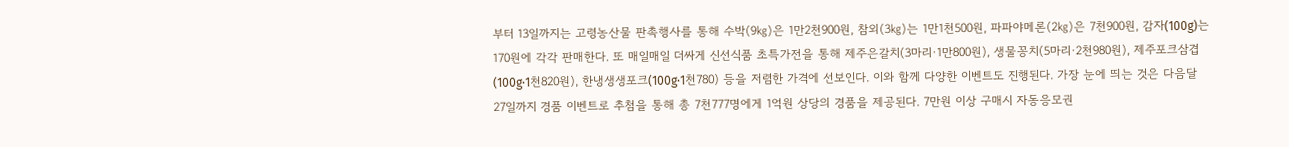부터 13일까지는 고령농산물 판촉행사를 통해 수박(9㎏)은 1만2천900원, 참외(3㎏)는 1만1천500원, 파파야메론(2㎏)은 7천900원, 감자(100g)는 170원에 각각 판매한다. 또 매일매일 더싸게 신선식품 초특가전을 통해 제주은갈치(3마리·1만800원), 생물꽁치(5마리·2천980원), 제주포크삼겹(100g·1천820원), 한냉생생포크(100g·1천780) 등을 저렴한 가격에 선보인다. 이와 함께 다양한 이벤트도 진행된다. 가장 눈에 띄는 것은 다음달 27일까지 경품 이벤트로 추첨을 통해 총 7천777명에게 1억원 상당의 경품을 제공된다. 7만원 이상 구매시 자동응모권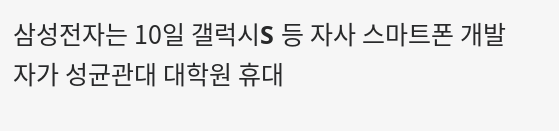삼성전자는 10일 갤럭시S 등 자사 스마트폰 개발자가 성균관대 대학원 휴대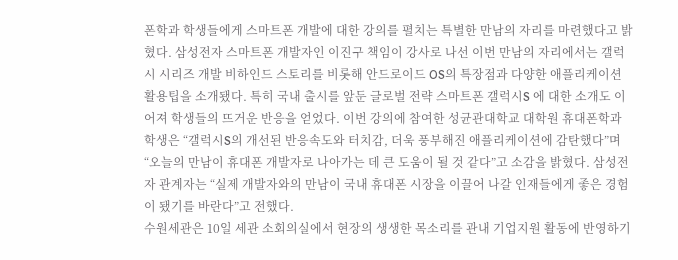폰학과 학생들에게 스마트폰 개발에 대한 강의를 펼치는 특별한 만남의 자리를 마련했다고 밝혔다. 삼성전자 스마트폰 개발자인 이진구 책임이 강사로 나선 이번 만남의 자리에서는 갤럭시 시리즈 개발 비하인드 스토리를 비롯해 안드로이드 OS의 특장점과 다양한 애플리케이션 활용팁을 소개됐다. 특히 국내 출시를 앞둔 글로벌 전략 스마트폰 갤럭시S 에 대한 소개도 이어져 학생들의 뜨거운 반응을 얻었다. 이번 강의에 참여한 성균관대학교 대학원 휴대폰학과 학생은 “갤럭시S의 개선된 반응속도와 터치감, 더욱 풍부해진 애플리케이션에 감탄했다”며 “오늘의 만남이 휴대폰 개발자로 나아가는 데 큰 도움이 될 것 같다”고 소감을 밝혔다. 삼성전자 관계자는 “실제 개발자와의 만남이 국내 휴대폰 시장을 이끌어 나갈 인재들에게 좋은 경험이 됐기를 바란다”고 전했다.
수원세관은 10일 세관 소회의실에서 현장의 생생한 목소리를 관내 기업지원 활동에 반영하기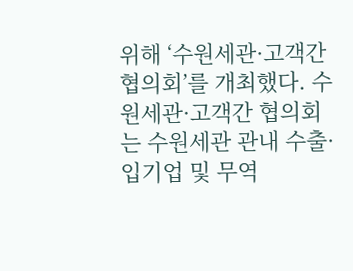위해 ‘수원세관·고객간 협의회’를 개최했다. 수원세관·고객간 협의회는 수원세관 관내 수출·입기업 및 무역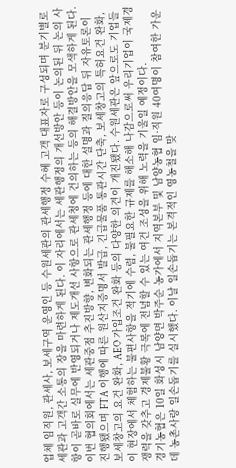업체 임직원, 관세사, 보세구역 운영인 등 수원세관의 관세행정 수혜 고객 대표자로 구성되며 분기별로 세관과 고객간 소통의 장을 마련하게 된다. 이 자리에서는 세관행정의 개선방안 등이 논의된 뒤 논의 사항이 곧바로 실무에 반영되거나 제도개선 사항으로 관세청에 건의하는 등의 해결방안을 모색하게 된다. 이번 협의회에서는 세관중점 추진방향, 변화되는 관세행정 등에 대한 설명과 질의응답 뒤 자유토론이 진행됐으며 FTA 이행에 따른 원산지증명서 발급, 긴급물품 통관시간 단축, 보세창고의 특허요건 완화, 보세창고의 요건 완화, AEO 가입조건 완화 등의 다양한 의견이 개진됐다. 수원세관은 앞으로도 기업들이 현장에서 체험하는 불편사항을 적기에 수렴, 불필요한 규제를 해소해 나감으로써 우리기업이 국제경쟁력을 갖추고 경제불황 극복에 전념할 수 있는 여건 조성을 위해 노력을 기울일 예정이다.
경기농협은 10일 화성시 남양면 박주순 농가에서 지역본부 및 남양농협 임·직원 40여명이 참여한 가운데 농촌사랑 일손돕기를 실시했다. 이날 일손돕기는 본격적인 영농철을 맞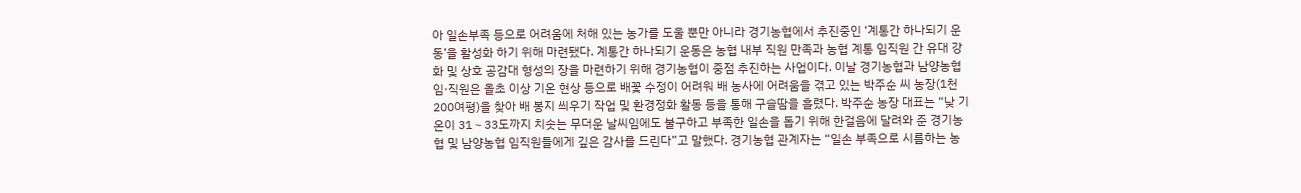아 일손부족 등으로 어려움에 처해 있는 농가를 도울 뿐만 아니라 경기농협에서 추진중인 ‘계통간 하나되기 운동’을 활성화 하기 위해 마련됐다. 계통간 하나되기 운동은 농협 내부 직원 만족과 농협 계통 임직원 간 유대 강화 및 상호 공감대 형성의 장을 마련하기 위해 경기농협이 중점 추진하는 사업이다. 이날 경기농협과 남양농협 임·직원은 올초 이상 기온 현상 등으로 배꽃 수정이 어려워 배 농사에 어려움을 겪고 있는 박주순 씨 농장(1천200여평)을 찾아 배 봉지 씌우기 작업 및 환경정화 활동 등을 통해 구슬땀을 흘렸다. 박주순 농장 대표는 “낮 기온이 31∼33도까지 치솟는 무더운 날씨임에도 불구하고 부족한 일손을 돕기 위해 한걸음에 달려와 준 경기농협 및 남양농협 임직원들에게 깊은 감사를 드린다”고 말했다. 경기농협 관계자는 “일손 부족으로 시름하는 농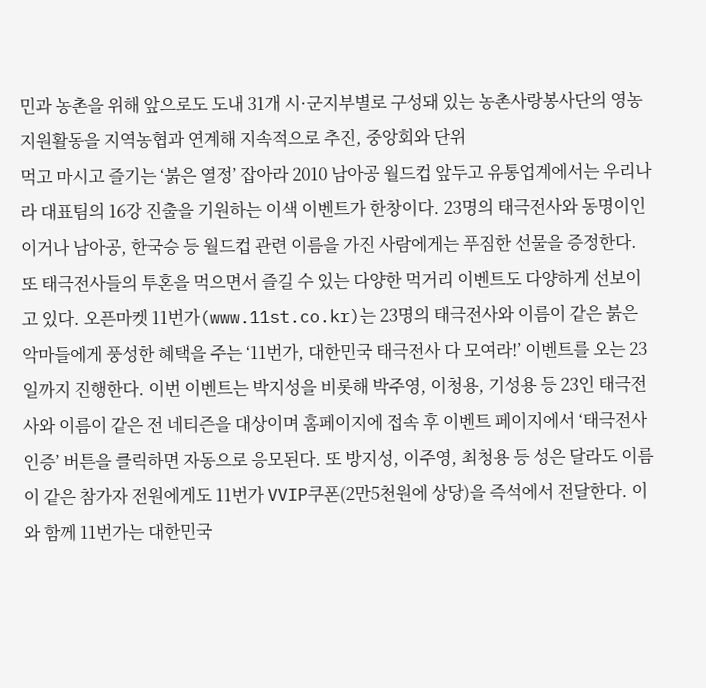민과 농촌을 위해 앞으로도 도내 31개 시·군지부별로 구성돼 있는 농촌사랑봉사단의 영농지원활동을 지역농협과 연계해 지속적으로 추진, 중앙회와 단위
먹고 마시고 즐기는 ‘붉은 열정’ 잡아라 2010 남아공 월드컵 앞두고 유통업계에서는 우리나라 대표팀의 16강 진출을 기원하는 이색 이벤트가 한창이다. 23명의 태극전사와 동명이인 이거나 남아공, 한국승 등 월드컵 관련 이름을 가진 사람에게는 푸짐한 선물을 증정한다. 또 태극전사들의 투혼을 먹으면서 즐길 수 있는 다양한 먹거리 이벤트도 다양하게 선보이고 있다. 오픈마켓 11번가(www.11st.co.kr)는 23명의 태극전사와 이름이 같은 붉은 악마들에게 풍성한 혜택을 주는 ‘11번가, 대한민국 태극전사 다 모여라!’ 이벤트를 오는 23일까지 진행한다. 이번 이벤트는 박지성을 비롯해 박주영, 이청용, 기성용 등 23인 태극전사와 이름이 같은 전 네티즌을 대상이며 홈페이지에 접속 후 이벤트 페이지에서 ‘태극전사 인증’ 버튼을 클릭하면 자동으로 응모된다. 또 방지성, 이주영, 최청용 등 성은 달라도 이름이 같은 참가자 전원에게도 11번가 VVIP쿠폰(2만5천원에 상당)을 즉석에서 전달한다. 이와 함께 11번가는 대한민국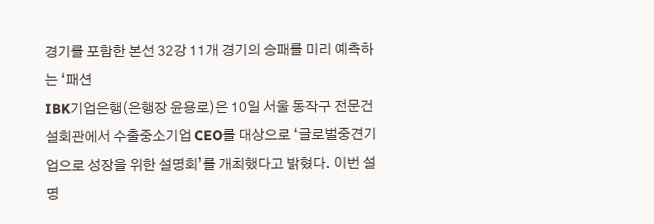경기를 포함한 본선 32강 11개 경기의 승패를 미리 예측하는 ‘패션
IBK기업은행(은행장 윤용로)은 10일 서울 동작구 전문건설회관에서 수출중소기업 CEO를 대상으로 ‘글로벌중견기업으로 성장을 위한 설명회’를 개최했다고 밝혔다. 이번 설명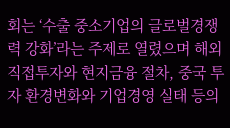회는 ‘수출 중소기업의 글로벌경쟁력 강화’라는 주제로 열렸으며 해외직접투자와 현지금융 절차, 중국 투자 환경변화와 기업경영 실태 등의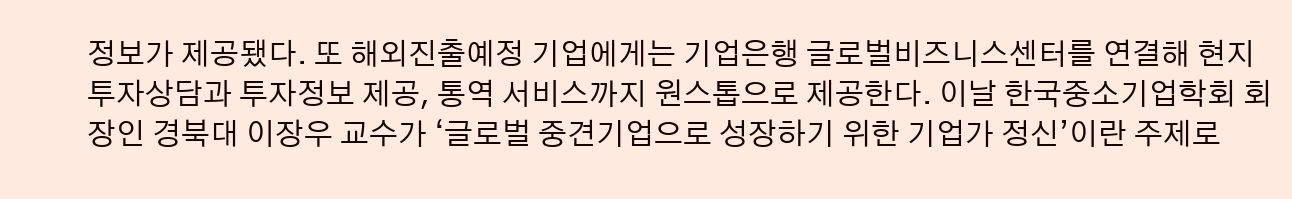정보가 제공됐다. 또 해외진출예정 기업에게는 기업은행 글로벌비즈니스센터를 연결해 현지 투자상담과 투자정보 제공, 통역 서비스까지 원스톱으로 제공한다. 이날 한국중소기업학회 회장인 경북대 이장우 교수가 ‘글로벌 중견기업으로 성장하기 위한 기업가 정신’이란 주제로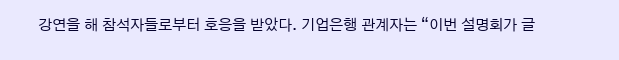강연을 해 참석자들로부터 호응을 받았다. 기업은행 관계자는 “이번 설명회가 글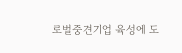로벌중견기업 육성에 도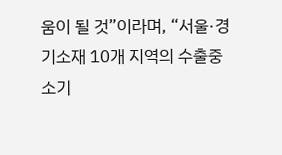움이 될 것”이라며, “서울·경기소재 10개 지역의 수출중소기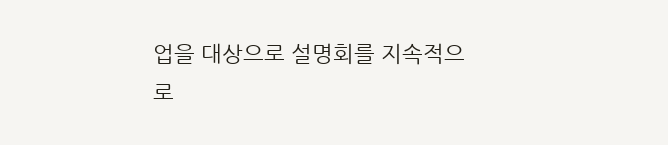업을 대상으로 설명회를 지속적으로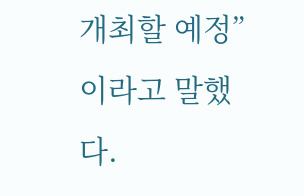개최할 예정”이라고 말했다.